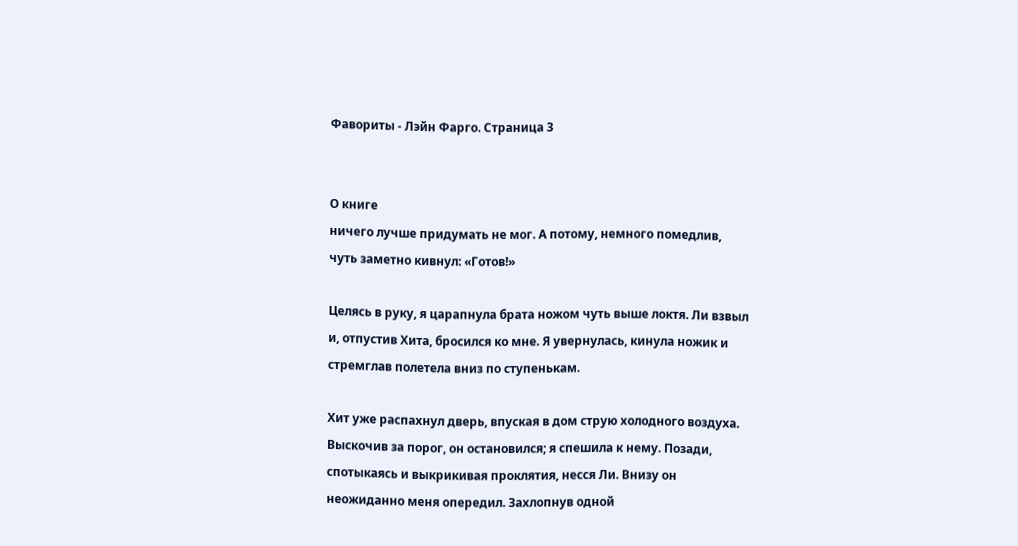Фавориты - Лэйн Фарго. Страница 3


О книге
ничего лучше придумать не мог. А потому, немного помедлив, чуть заметно кивнул: «Готов!»

Целясь в руку, я царапнула брата ножом чуть выше локтя. Ли взвыл и, отпустив Хита, бросился ко мне. Я увернулась, кинула ножик и стремглав полетела вниз по ступенькам.

Хит уже распахнул дверь, впуская в дом струю холодного воздуха. Выскочив за порог, он остановился; я спешила к нему. Позади, спотыкаясь и выкрикивая проклятия, несся Ли. Внизу он неожиданно меня опередил. Захлопнув одной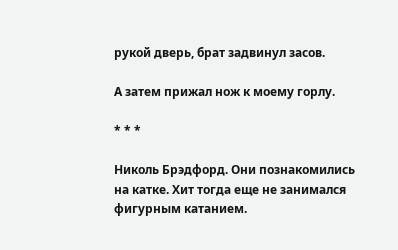рукой дверь, брат задвинул засов.

А затем прижал нож к моему горлу.

* * *

Николь Брэдфорд. Они познакомились на катке. Хит тогда еще не занимался фигурным катанием.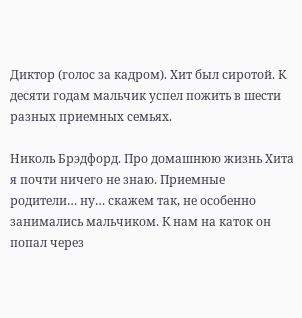Диктор (голос за кадром). Хит был сиротой. К десяти годам мальчик успел пожить в шести разных приемных семьях.

Николь Брэдфорд. Про домашнюю жизнь Хита я почти ничего не знаю. Приемные родители… ну… скажем так, не особенно занимались мальчиком. К нам на каток он попал через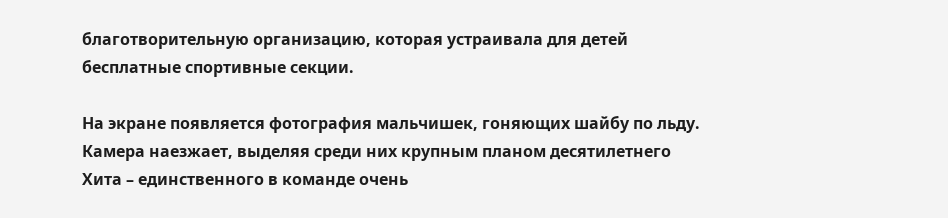благотворительную организацию, которая устраивала для детей бесплатные спортивные секции.

На экране появляется фотография мальчишек, гоняющих шайбу по льду. Камера наезжает, выделяя среди них крупным планом десятилетнего Хита – единственного в команде очень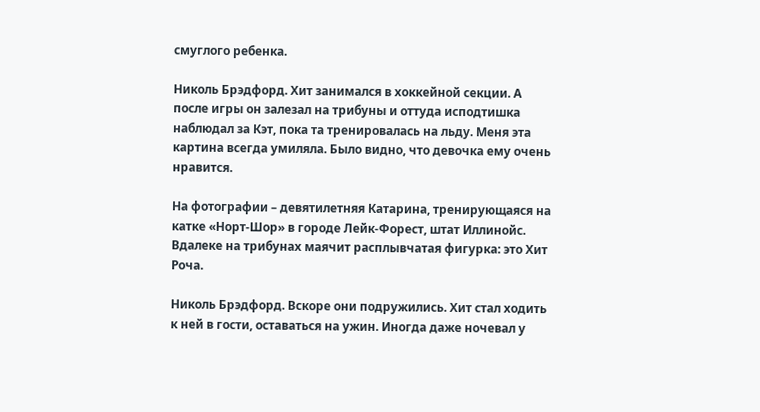смуглого ребенка.

Николь Брэдфорд. Хит занимался в хоккейной секции. А после игры он залезал на трибуны и оттуда исподтишка наблюдал за Кэт, пока та тренировалась на льду. Меня эта картина всегда умиляла. Было видно, что девочка ему очень нравится.

На фотографии – девятилетняя Катарина, тренирующаяся на катке «Норт-Шор» в городе Лейк-Форест, штат Иллинойс. Вдалеке на трибунах маячит расплывчатая фигурка: это Хит Роча.

Николь Брэдфорд. Вскоре они подружились. Хит стал ходить к ней в гости, оставаться на ужин. Иногда даже ночевал у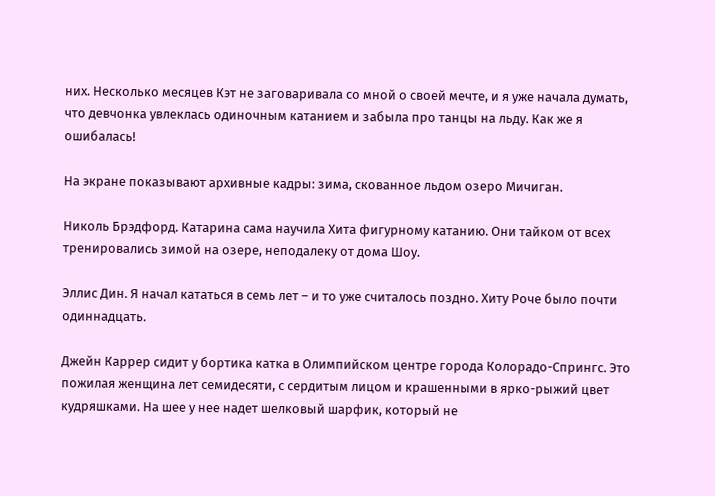них. Несколько месяцев Кэт не заговаривала со мной о своей мечте, и я уже начала думать, что девчонка увлеклась одиночным катанием и забыла про танцы на льду. Как же я ошибалась!

На экране показывают архивные кадры: зима, скованное льдом озеро Мичиган.

Николь Брэдфорд. Катарина сама научила Хита фигурному катанию. Они тайком от всех тренировались зимой на озере, неподалеку от дома Шоу.

Эллис Дин. Я начал кататься в семь лет – и то уже считалось поздно. Хиту Роче было почти одиннадцать.

Джейн Каррер сидит у бортика катка в Олимпийском центре города Колорадо-Спрингс. Это пожилая женщина лет семидесяти, с сердитым лицом и крашенными в ярко-рыжий цвет кудряшками. На шее у нее надет шелковый шарфик, который не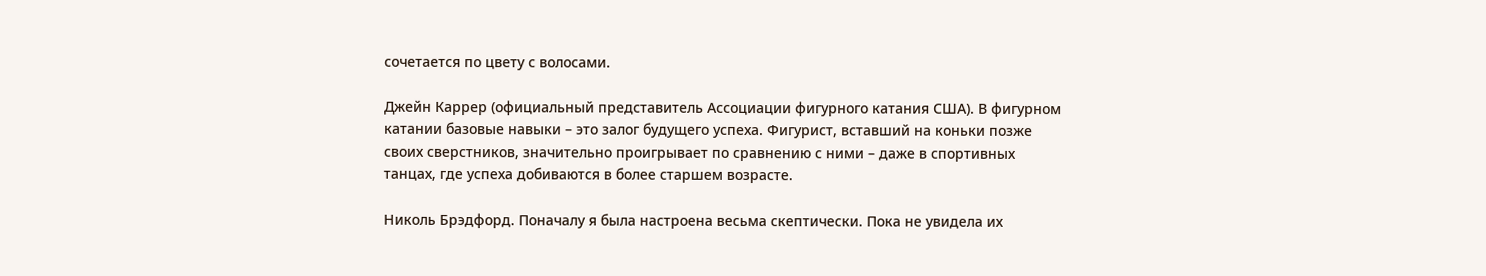сочетается по цвету с волосами.

Джейн Каррер (официальный представитель Ассоциации фигурного катания США). В фигурном катании базовые навыки – это залог будущего успеха. Фигурист, вставший на коньки позже своих сверстников, значительно проигрывает по сравнению с ними – даже в спортивных танцах, где успеха добиваются в более старшем возрасте.

Николь Брэдфорд. Поначалу я была настроена весьма скептически. Пока не увидела их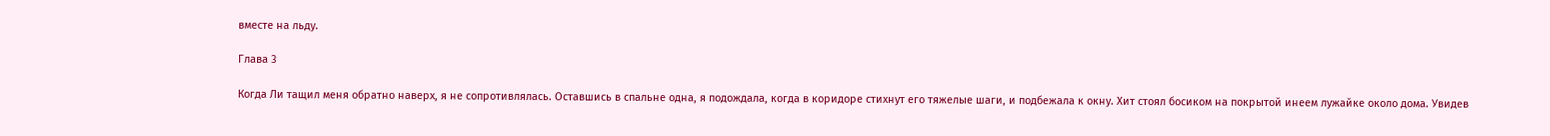вместе на льду.

Глава 3

Когда Ли тащил меня обратно наверх, я не сопротивлялась. Оставшись в спальне одна, я подождала, когда в коридоре стихнут его тяжелые шаги, и подбежала к окну. Хит стоял босиком на покрытой инеем лужайке около дома. Увидев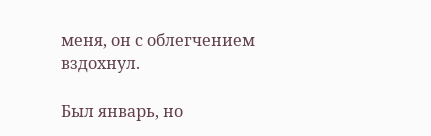меня, он с облегчением вздохнул.

Был январь, но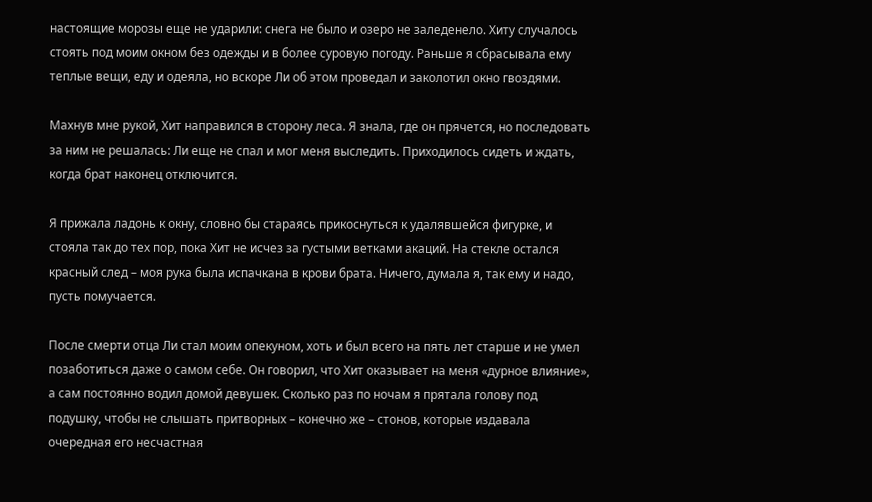настоящие морозы еще не ударили: снега не было и озеро не заледенело. Хиту случалось стоять под моим окном без одежды и в более суровую погоду. Раньше я сбрасывала ему теплые вещи, еду и одеяла, но вскоре Ли об этом проведал и заколотил окно гвоздями.

Махнув мне рукой, Хит направился в сторону леса. Я знала, где он прячется, но последовать за ним не решалась: Ли еще не спал и мог меня выследить. Приходилось сидеть и ждать, когда брат наконец отключится.

Я прижала ладонь к окну, словно бы стараясь прикоснуться к удалявшейся фигурке, и стояла так до тех пор, пока Хит не исчез за густыми ветками акаций. На стекле остался красный след – моя рука была испачкана в крови брата. Ничего, думала я, так ему и надо, пусть помучается.

После смерти отца Ли стал моим опекуном, хоть и был всего на пять лет старше и не умел позаботиться даже о самом себе. Он говорил, что Хит оказывает на меня «дурное влияние», а сам постоянно водил домой девушек. Сколько раз по ночам я прятала голову под подушку, чтобы не слышать притворных – конечно же – стонов, которые издавала очередная его несчастная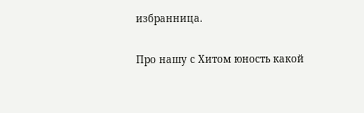избранница.

Про нашу с Хитом юность какой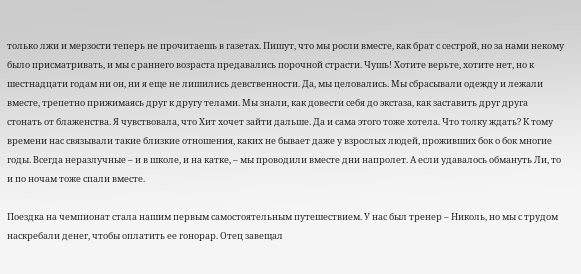только лжи и мерзости теперь не прочитаешь в газетах. Пишут, что мы росли вместе, как брат с сестрой, но за нами некому было присматривать, и мы с раннего возраста предавались порочной страсти. Чушь! Хотите верьте, хотите нет, но к шестнадцати годам ни он, ни я еще не лишились девственности. Да, мы целовались. Мы сбрасывали одежду и лежали вместе, трепетно прижимаясь друг к другу телами. Мы знали, как довести себя до экстаза, как заставить друг друга стонать от блаженства. Я чувствовала, что Хит хочет зайти дальше. Да и сама этого тоже хотела. Что толку ждать? К тому времени нас связывали такие близкие отношения, каких не бывает даже у взрослых людей, проживших бок о бок многие годы. Всегда неразлучные – и в школе, и на катке, – мы проводили вместе дни напролет. А если удавалось обмануть Ли, то и по ночам тоже спали вместе.

Поездка на чемпионат стала нашим первым самостоятельным путешествием. У нас был тренер – Николь, но мы с трудом наскребали денег, чтобы оплатить ее гонорар. Отец завещал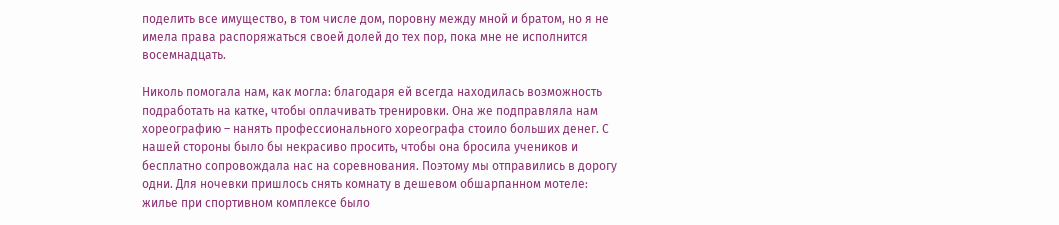поделить все имущество, в том числе дом, поровну между мной и братом, но я не имела права распоряжаться своей долей до тех пор, пока мне не исполнится восемнадцать.

Николь помогала нам, как могла: благодаря ей всегда находилась возможность подработать на катке, чтобы оплачивать тренировки. Она же подправляла нам хореографию – нанять профессионального хореографа стоило больших денег. С нашей стороны было бы некрасиво просить, чтобы она бросила учеников и бесплатно сопровождала нас на соревнования. Поэтому мы отправились в дорогу одни. Для ночевки пришлось снять комнату в дешевом обшарпанном мотеле: жилье при спортивном комплексе было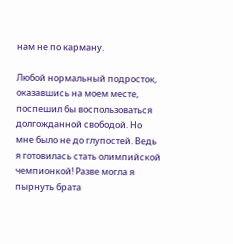нам не по карману.

Любой нормальный подросток, оказавшись на моем месте, поспешил бы воспользоваться долгожданной свободой. Но мне было не до глупостей. Ведь я готовилась стать олимпийской чемпионкой! Разве могла я пырнуть брата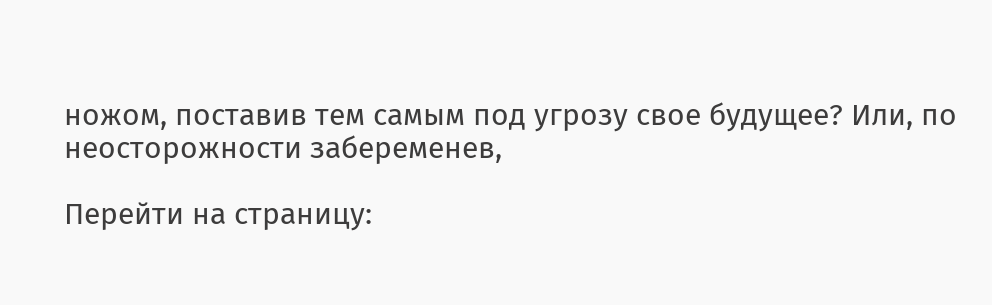ножом, поставив тем самым под угрозу свое будущее? Или, по неосторожности забеременев,

Перейти на страницу: